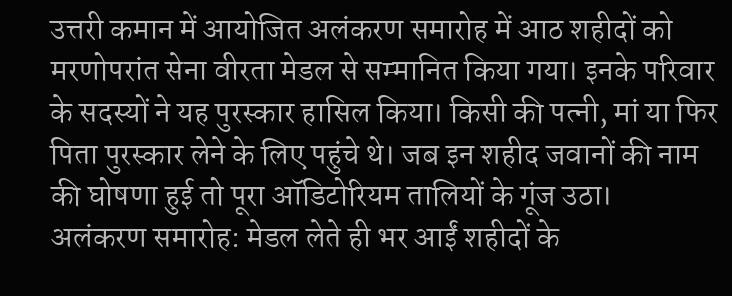उत्तरी कमान में आयोजित अलंकरण समारोह में आठ शहीदों को मरणोपरांत सेना वीरता मेडल से सम्मानित किया गया। इनके परिवार के सदस्यों ने यह पुरस्कार हासिल किया। किसी की पत्नी, मां या फिर पिता पुरस्कार लेने के लिए पहुंचे थे। जब इन शहीद जवानों की नाम की घोषणा हुई तो पूरा ऑडिटोरियम तालियों के गूंज उठा।
अलंकरण समारोह: मेडल लेते ही भर आईं शहीदों के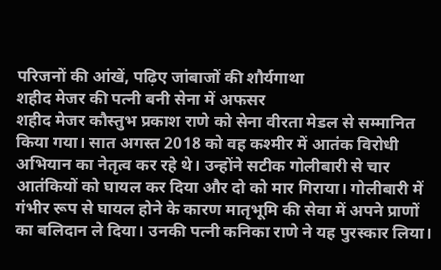परिजनों की आंखें, पढ़िए जांबाजों की शौर्यगाथा
शहीद मेजर की पत्नी बनी सेना में अफसर
शहीद मेजर कौस्तुभ प्रकाश राणे को सेना वीरता मेडल से सम्मानित किया गया। सात अगस्त 2018 को वह कश्मीर में आतंक विरोधी अभियान का नेतृत्व कर रहे थे। उन्होंने सटीक गोलीबारी से चार आतंकियों को घायल कर दिया और दो को मार गिराया। गोलीबारी में गंभीर रूप से घायल होने के कारण मातृभूमि की सेवा में अपने प्राणों का बलिदान ले दिया। उनकी पत्नी कनिका राणे ने यह पुरस्कार लिया।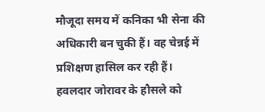मौजूदा समय में कनिका भी सेना की अधिकारी बन चुकी हैं। वह चेन्नई में प्रशिक्षण हासिल कर रही हैं।
हवलदार जोरावर के हौसले को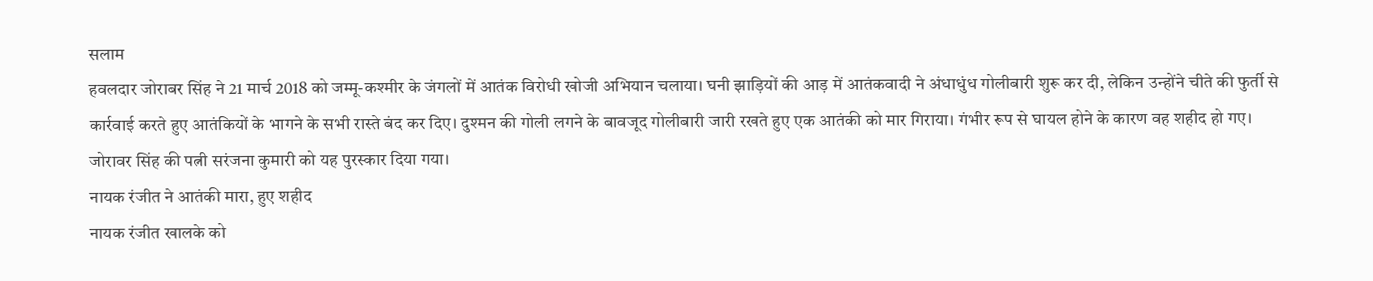सलाम
हवलदार जोराबर सिंह ने 21 मार्च 2018 को जम्मू-कश्मीर के जंगलों में आतंक विरोधी खोजी अभियान चलाया। घनी झाड़ियों की आड़ में आतंकवादी ने अंधाधुंध गोलीबारी शुरू कर दी, लेकिन उन्होंने चीते की फुर्ती से कार्रवाई करते हुए आतंकियों के भागने के सभी रास्ते बंद कर दिए। दुश्मन की गोली लगने के बावजूद गोलीबारी जारी रखते हुए एक आतंकी को मार गिराया। गंभीर रूप से घायल होने के कारण वह शहीद हो गए। जोरावर सिंह की पत्नी सरंजना कुमारी को यह पुरस्कार दिया गया।
नायक रंजीत ने आतंकी मारा, हुए शहीद
नायक रंजीत खालके को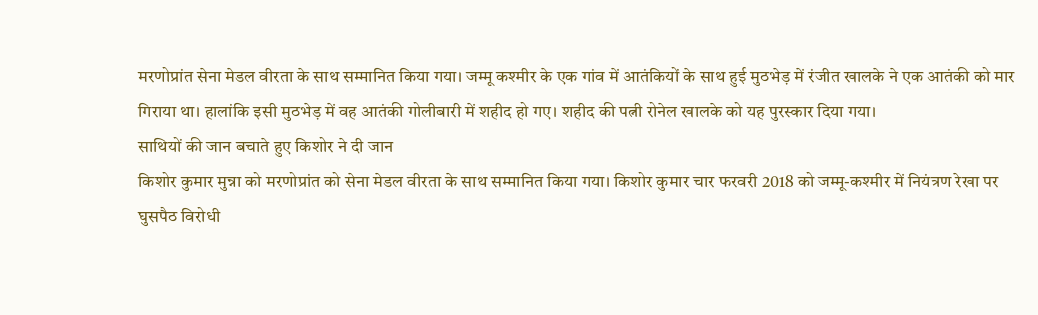मरणोप्रांत सेना मेडल वीरता के साथ सम्मानित किया गया। जम्मू कश्मीर के एक गांव में आतंकियों के साथ हुई मुठभेड़ में रंजीत खालके ने एक आतंकी को मार गिराया था। हालांकि इसी मुठभेड़ में वह आतंकी गोलीबारी में शहीद हो गए। शहीद की पत्नी रोनेल खालके को यह पुरस्कार दिया गया।
साथियों की जान बचाते हुए किशोर ने दी जान
किशोर कुमार मुन्ना को मरणोप्रांत को सेना मेडल वीरता के साथ सम्मानित किया गया। किशोर कुमार चार फरवरी 2018 को जम्मू-कश्मीर में नियंत्रण रेखा पर घुसपैठ विरोधी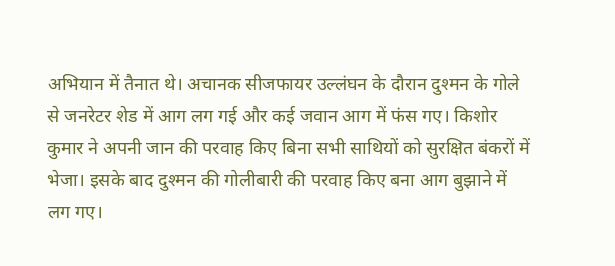अभियान में तैनात थे। अचानक सीजफायर उल्लंघन के दौरान दुश्मन के गोले से जनरेटर शेड में आग लग गई और कई जवान आग में फंस गए। किशोर कुमार ने अपनी जान की परवाह किए बिना सभी साथियों को सुरक्षित बंकरों में भेजा। इसके बाद दुश्मन की गोलीबारी की परवाह किए बना आग बुझाने में लग गए।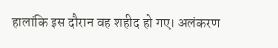हालांकि इस दौरान वह शहीद हो गए। अलंकरण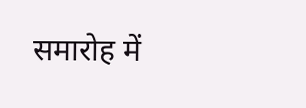समारोह में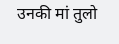उनकी मां तुलो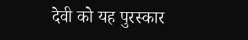देवी को यह पुरस्कार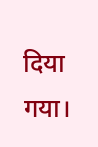दिया गया।